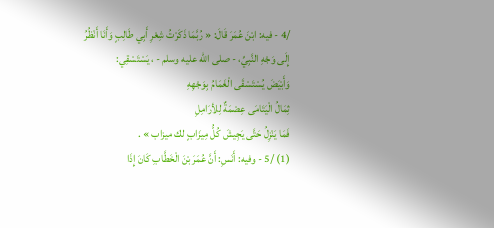/4 - فيه: ابْنَ عُمَرَ قَالَ: « رُبَّمَا ذَكَرْتُ شِعْرِ أَبِي طَالِبٍ وَأَنَا أَنْظُرُ إِلَى وَجْهِ النَّبِيِّ، - صلى الله عليه وسلم - ، يَسْتَسْقِي:
وَأَبْيَضَ يُسْتَسْقَى الْغَمَامُ بِوَجْهِهِ
ثِمَالُ الْيَتَامَى عِصْمَةٌ لِلأرَامِلِ
فَمَا يَنْزِلُ حَتَّى يَجِيشَ كُلُّ مِيزَابٍ لك ميزاب » .
(1) /5 - وفيه: أَنَسِ: أَنَّ عُمَرَ بْنَ الْخَطَّابِ كَانَ إِذَا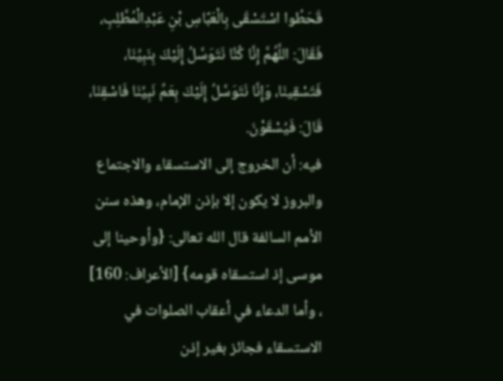قَحَطُوا اسْتَسْقَى بِالْعَبَّاسِ بْنِ عَبْدِالْمُطَّلِبِ، فَقَالَ: اللَّهُمَّ إِنَّا كُنَّا نَتَوَسَّلُ إِلَيْكَ بِنَبِيِّنَا، فَتَسْقِينَا، وَإِنَّا نَتَوَسَّلُ إِلَيْكَ بِعَمِّ نَبِيِّنَا فَاسْقِنَا، قَالَ: فَيُسْقَوْنَ.
فيه: أن الخروج إلى الاستسقاء والاجتماع والبروز لا يكون إلا بإذن الإمام، وهذه سنن الأمم السالفة قال الله تعالى: {وأوحينا إلى موسى إذ استسقاه قومه} [الأعراف: 160] ، وأما الدعاء في أعقاب الصلوات في الاستسقاء فجائز بغير إذن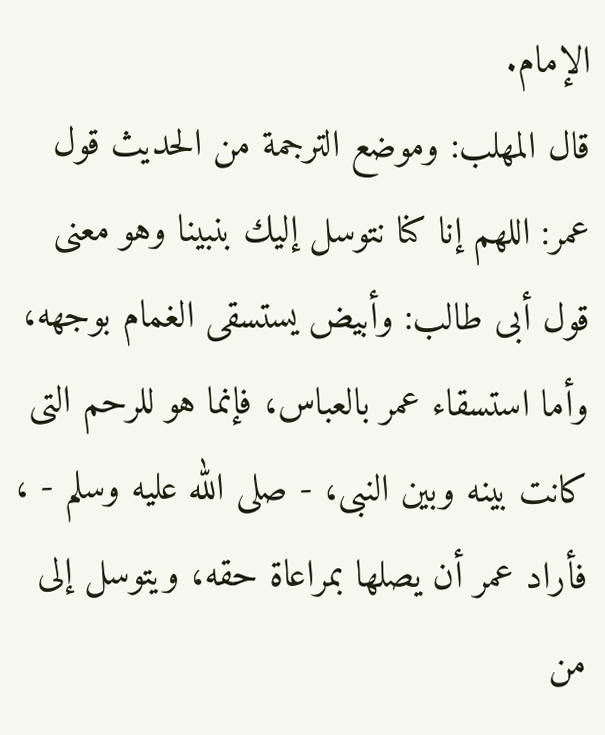الإمام.
قال المهلب: وموضع الترجمة من الحديث قول عمر: اللهم إنا كنا نتوسل إليك بنبينا وهو معنى قول أبى طالب: وأبيض يستسقى الغمام بوجهه، وأما استسقاء عمر بالعباس، فإنما هو للرحم التى كانت بينه وبين النبى، - صلى الله عليه وسلم - ، فأراد عمر أن يصلها بمراعاة حقه، ويتوسل إلى من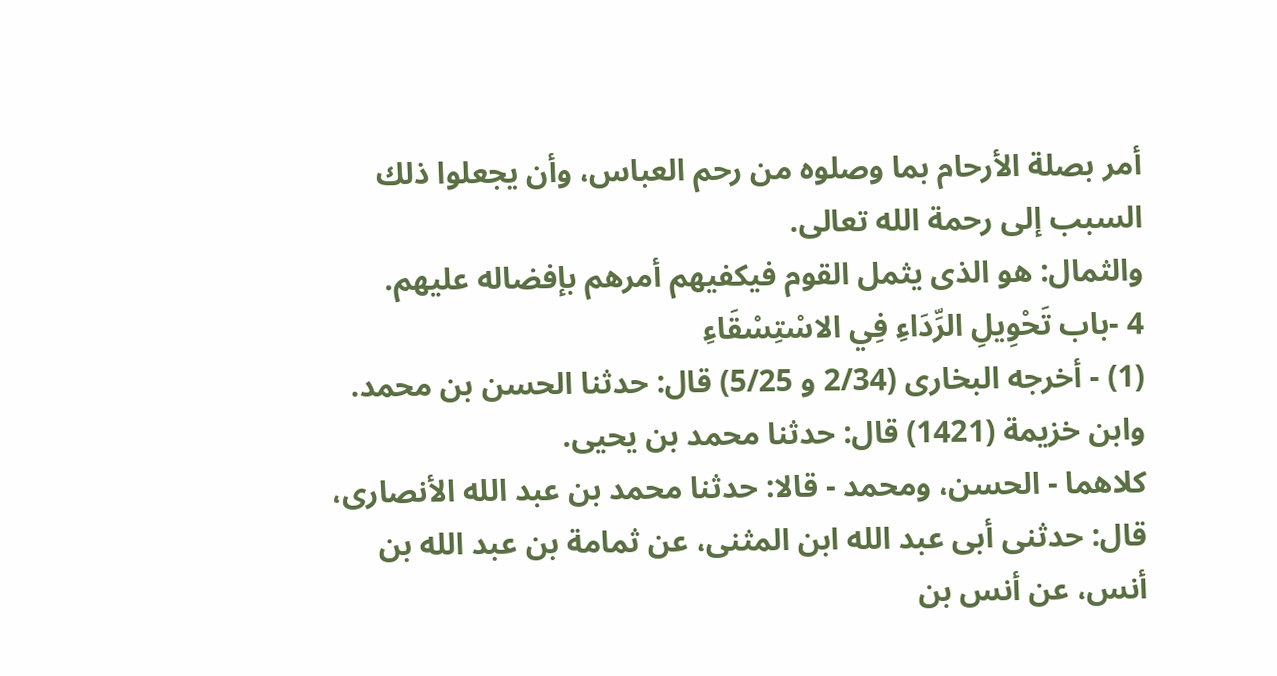أمر بصلة الأرحام بما وصلوه من رحم العباس، وأن يجعلوا ذلك السبب إلى رحمة الله تعالى.
والثمال: هو الذى يثمل القوم فيكفيهم أمرهم بإفضاله عليهم.
4 -باب تَحْوِيلِ الرِّدَاءِ فِي الاسْتِسْقَاءِ
(1) - أخرجه البخارى (2/34 و 5/25) قال: حدثنا الحسن بن محمد. وابن خزيمة (1421) قال: حدثنا محمد بن يحيى.
كلاهما - الحسن، ومحمد - قالا: حدثنا محمد بن عبد الله الأنصارى، قال: حدثنى أبى عبد الله ابن المثنى، عن ثمامة بن عبد الله بن أنس، عن أنس بن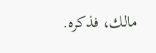مالك، فذكره.